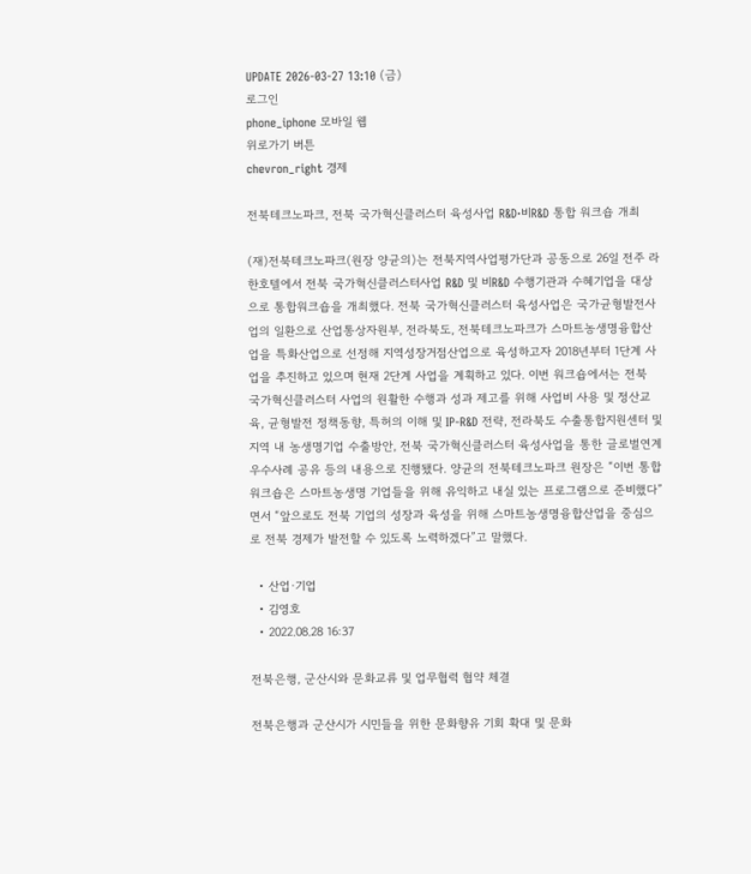UPDATE 2026-03-27 13:10 (금)
로그인
phone_iphone 모바일 웹
위로가기 버튼
chevron_right 경제

전북테크노파크, 전북 국가혁신클러스터 육성사업 R&D·비R&D 통합 워크숍 개최

(재)전북테크노파크(원장 양균의)는 전북지역사업평가단과 공동으로 26일 전주 라한호텔에서 전북 국가혁신클러스터사업 R&D 및 비R&D 수행기관과 수혜기업을 대상으로 통합워크숍을 개최했다. 전북 국가혁신클러스터 육성사업은 국가균형발전사업의 일환으로 산업통상자원부, 전라북도, 전북테크노파크가 스마트농생명융합산업을 특화산업으로 선정해 지역성장거점산업으로 육성하고자 2018년부터 1단계 사업을 추진하고 있으며 현재 2단계 사업을 계획하고 있다. 이번 워크숍에서는 전북 국가혁신클러스터 사업의 원활한 수행과 성과 제고를 위해 사업비 사용 및 정산교육, 균형발전 정책동향, 특허의 이해 및 IP-R&D 전략, 전라북도 수출통합지원센터 및 지역 내 농생명기업 수출방안, 전북 국가혁신클러스터 육성사업을 통한 글로벌연계 우수사례 공유 등의 내용으로 진행됐다. 양균의 전북테크노파크 원장은 “이번 통합 워크숍은 스마트농생명 기업들을 위해 유익하고 내실 있는 프로그램으로 준비했다”면서 “앞으로도 전북 기업의 성장과 육성을 위해 스마트농생명융합산업을 중심으로 전북 경제가 발전할 수 있도록 노력하겠다”고 말했다.

  • 산업·기업
  • 김영호
  • 2022.08.28 16:37

전북은행, 군산시와 문화교류 및 업무협력 협약 체결

전북은행과 군산시가 시민들을 위한 문화향유 기회 확대 및 문화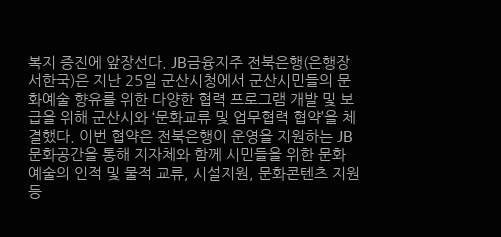복지 증진에 앞장선다. JB금융지주 전북은행(은행장 서한국)은 지난 25일 군산시청에서 군산시민들의 문화예술 향유를 위한 다양한 협력 프로그램 개발 및 보급을 위해 군산시와 ‘문화교류 및 업무협력 협약’을 체결했다. 이번 협약은 전북은행이 운영을 지원하는 JB문화공간을 통해 지자체와 함께 시민들을 위한 문화 예술의 인적 및 물적 교류, 시설지원, 문화콘텐츠 지원 등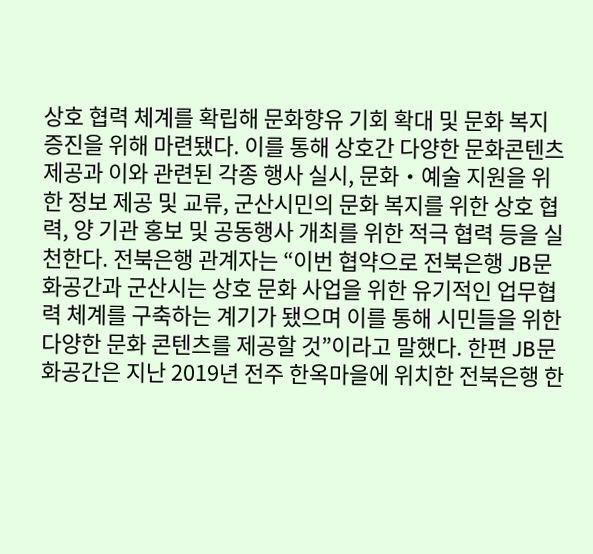상호 협력 체계를 확립해 문화향유 기회 확대 및 문화 복지 증진을 위해 마련됐다. 이를 통해 상호간 다양한 문화콘텐츠 제공과 이와 관련된 각종 행사 실시, 문화・예술 지원을 위한 정보 제공 및 교류, 군산시민의 문화 복지를 위한 상호 협력, 양 기관 홍보 및 공동행사 개최를 위한 적극 협력 등을 실천한다. 전북은행 관계자는 “이번 협약으로 전북은행 JB문화공간과 군산시는 상호 문화 사업을 위한 유기적인 업무협력 체계를 구축하는 계기가 됐으며 이를 통해 시민들을 위한 다양한 문화 콘텐츠를 제공할 것”이라고 말했다. 한편 JB문화공간은 지난 2019년 전주 한옥마을에 위치한 전북은행 한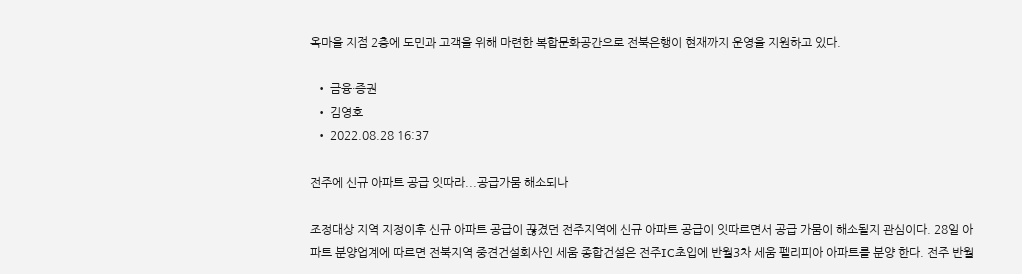옥마을 지점 2층에 도민과 고객을 위해 마련한 복합문화공간으로 전북은행이 현재까지 운영을 지원하고 있다.

  • 금융·증권
  • 김영호
  • 2022.08.28 16:37

전주에 신규 아파트 공급 잇따라...공급가뭄 해소되나

조정대상 지역 지정이후 신규 아파트 공급이 끊겼던 전주지역에 신규 아파트 공급이 잇따르면서 공급 가뭄이 해소될지 관심이다. 28일 아파트 분양업계에 따르면 전북지역 중견건설회사인 세움 종합건설은 전주IC초입에 반월3차 세움 펠리피아 아파트를 분양 한다. 전주 반월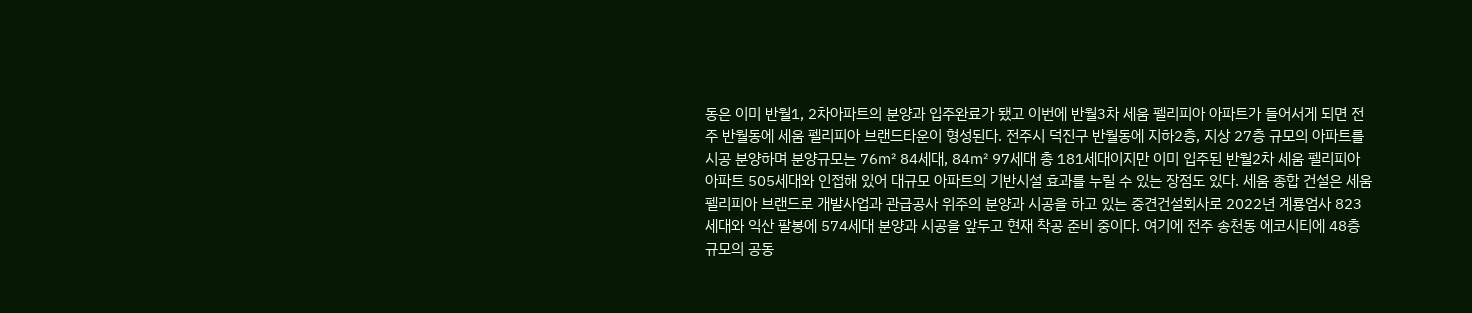동은 이미 반월1, 2차아파트의 분양과 입주완료가 됐고 이번에 반월3차 세움 펠리피아 아파트가 들어서게 되면 전주 반월동에 세움 펠리피아 브랜드타운이 형성된다. 전주시 덕진구 반월동에 지하2층, 지상 27층 규모의 아파트를 시공 분양하며 분양규모는 76㎡ 84세대, 84㎡ 97세대 총 181세대이지만 이미 입주된 반월2차 세움 펠리피아 아파트 505세대와 인접해 있어 대규모 아파트의 기반시설 효과를 누릴 수 있는 장점도 있다. 세움 종합 건설은 세움 펠리피아 브랜드로 개발사업과 관급공사 위주의 분양과 시공을 하고 있는 중견건설회사로 2022년 계룡엄사 823세대와 익산 팔봉에 574세대 분양과 시공을 앞두고 현재 착공 준비 중이다. 여기에 전주 송천동 에코시티에 48층 규모의 공동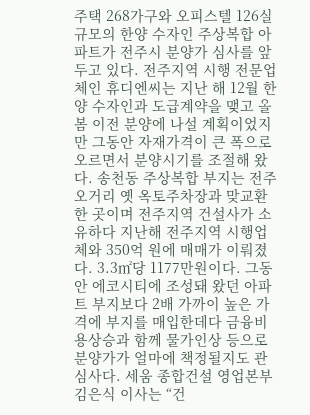주택 268가구와 오피스텔 126실 규모의 한양 수자인 주상복합 아파트가 전주시 분양가 심사를 앞두고 있다. 전주지역 시행 전문업체인 휴디엔씨는 지난 해 12월 한양 수자인과 도급계약을 맺고 올봄 이전 분양에 나설 계획이었지만 그동안 자재가격이 큰 폭으로 오르면서 분양시기를 조절해 왔다. 송천동 주상복합 부지는 전주 오거리 옛 옥토주차장과 맞교환한 곳이며 전주지역 건설사가 소유하다 지난해 전주지역 시행업체와 350억 원에 매매가 이뤄졌다. 3.3㎡당 1177만원이다. 그동안 에코시티에 조성돼 왔던 아파트 부지보다 2배 가까이 높은 가격에 부지를 매입한데다 금융비용상승과 함께 물가인상 등으로 분양가가 얼마에 책정될지도 관심사다. 세움 종합건설 영업본부 김은식 이사는 “건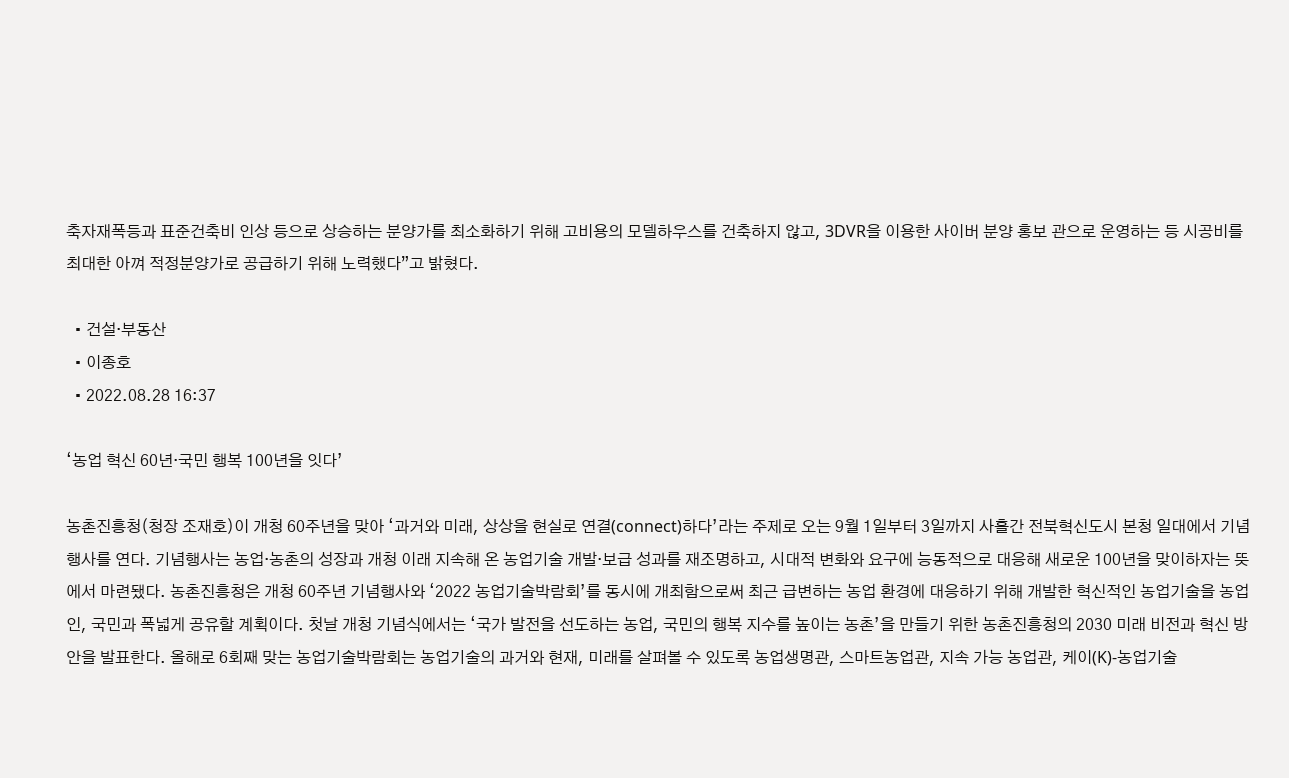축자재폭등과 표준건축비 인상 등으로 상승하는 분양가를 최소화하기 위해 고비용의 모델하우스를 건축하지 않고, 3DVR을 이용한 사이버 분양 홍보 관으로 운영하는 등 시공비를 최대한 아껴 적정분양가로 공급하기 위해 노력했다”고 밝혔다.

  • 건설·부동산
  • 이종호
  • 2022.08.28 16:37

‘농업 혁신 60년·국민 행복 100년을 잇다’

농촌진흥청(청장 조재호)이 개청 60주년을 맞아 ‘과거와 미래, 상상을 현실로 연결(connect)하다’라는 주제로 오는 9월 1일부터 3일까지 사흘간 전북혁신도시 본청 일대에서 기념행사를 연다. 기념행사는 농업·농촌의 성장과 개청 이래 지속해 온 농업기술 개발·보급 성과를 재조명하고, 시대적 변화와 요구에 능동적으로 대응해 새로운 100년을 맞이하자는 뜻에서 마련됐다. 농촌진흥청은 개청 60주년 기념행사와 ‘2022 농업기술박람회’를 동시에 개최함으로써 최근 급변하는 농업 환경에 대응하기 위해 개발한 혁신적인 농업기술을 농업인, 국민과 폭넓게 공유할 계획이다. 첫날 개청 기념식에서는 ‘국가 발전을 선도하는 농업, 국민의 행복 지수를 높이는 농촌’을 만들기 위한 농촌진흥청의 2030 미래 비전과 혁신 방안을 발표한다. 올해로 6회째 맞는 농업기술박람회는 농업기술의 과거와 현재, 미래를 살펴볼 수 있도록 농업생명관, 스마트농업관, 지속 가능 농업관, 케이(K)-농업기술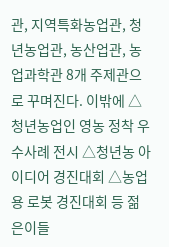관, 지역특화농업관, 청년농업관, 농산업관, 농업과학관 8개 주제관으로 꾸며진다. 이밖에 △청년농업인 영농 정착 우수사례 전시 △청년농 아이디어 경진대회 △농업용 로봇 경진대회 등 젊은이들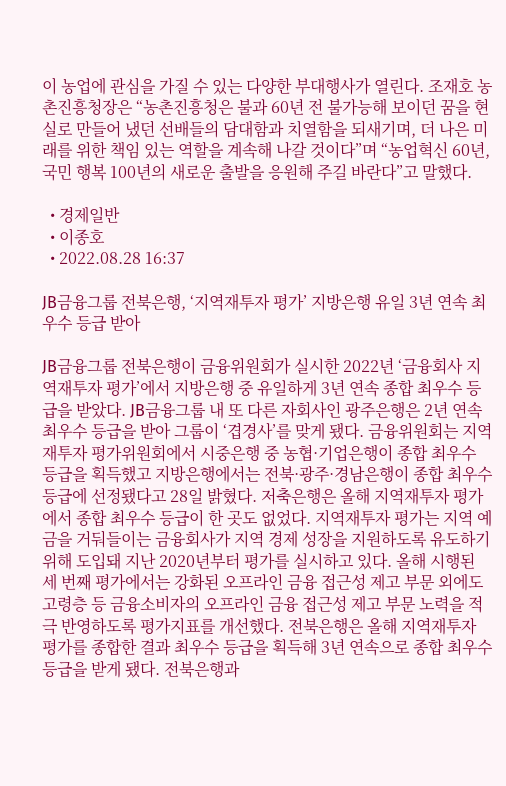이 농업에 관심을 가질 수 있는 다양한 부대행사가 열린다. 조재호 농촌진흥청장은 “농촌진흥청은 불과 60년 전 불가능해 보이던 꿈을 현실로 만들어 냈던 선배들의 담대함과 치열함을 되새기며, 더 나은 미래를 위한 책임 있는 역할을 계속해 나갈 것이다”며 “농업혁신 60년, 국민 행복 100년의 새로운 출발을 응원해 주길 바란다”고 말했다.

  • 경제일반
  • 이종호
  • 2022.08.28 16:37

JB금융그룹 전북은행, ‘지역재투자 평가’ 지방은행 유일 3년 연속 최우수 등급 받아

JB금융그룹 전북은행이 금융위원회가 실시한 2022년 ‘금융회사 지역재투자 평가’에서 지방은행 중 유일하게 3년 연속 종합 최우수 등급을 받았다. JB금융그룹 내 또 다른 자회사인 광주은행은 2년 연속 최우수 등급을 받아 그룹이 ‘겹경사’를 맞게 됐다. 금융위원회는 지역재투자 평가위원회에서 시중은행 중 농협·기업은행이 종합 최우수 등급을 획득했고 지방은행에서는 전북·광주·경남은행이 종합 최우수 등급에 선정됐다고 28일 밝혔다. 저축은행은 올해 지역재투자 평가에서 종합 최우수 등급이 한 곳도 없었다. 지역재투자 평가는 지역 예금을 거둬들이는 금융회사가 지역 경제 성장을 지원하도록 유도하기 위해 도입돼 지난 2020년부터 평가를 실시하고 있다. 올해 시행된 세 번째 평가에서는 강화된 오프라인 금융 접근성 제고 부문 외에도 고령층 등 금융소비자의 오프라인 금융 접근성 제고 부문 노력을 적극 반영하도록 평가지표를 개선했다. 전북은행은 올해 지역재투자 평가를 종합한 결과 최우수 등급을 획득해 3년 연속으로 종합 최우수 등급을 받게 됐다. 전북은행과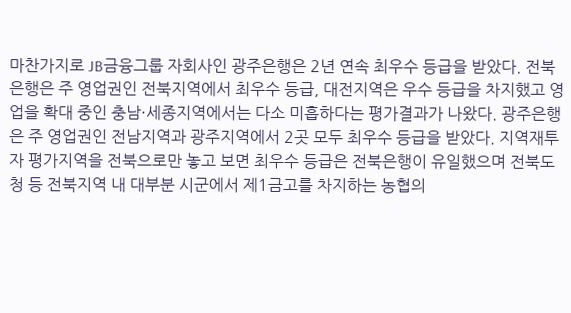마찬가지로 JB금융그룹 자회사인 광주은행은 2년 연속 최우수 등급을 받았다. 전북은행은 주 영업권인 전북지역에서 최우수 등급, 대전지역은 우수 등급을 차지했고 영업을 확대 중인 충남·세종지역에서는 다소 미흡하다는 평가결과가 나왔다. 광주은행은 주 영업권인 전남지역과 광주지역에서 2곳 모두 최우수 등급을 받았다. 지역재투자 평가지역을 전북으로만 놓고 보면 최우수 등급은 전북은행이 유일했으며 전북도청 등 전북지역 내 대부분 시군에서 제1금고를 차지하는 농협의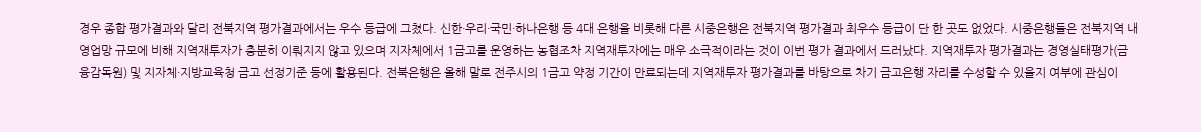경우 종합 평가결과와 달리 전북지역 평가결과에서는 우수 등급에 그쳤다. 신한·우리·국민·하나은행 등 4대 은행을 비롯해 다른 시중은행은 전북지역 평가결과 최우수 등급이 단 한 곳도 없었다. 시중은행들은 전북지역 내 영업망 규모에 비해 지역재투자가 충분히 이뤄지지 않고 있으며 지자체에서 1금고를 운영하는 농협조차 지역재투자에는 매우 소극적이라는 것이 이번 평가 결과에서 드러났다. 지역재투자 평가결과는 경영실태평가(금융감독원) 및 지자체·지방교육청 금고 선정기준 등에 활용된다. 전북은행은 올해 말로 전주시의 1금고 약정 기간이 만료되는데 지역재투자 평가결과를 바탕으로 차기 금고은행 자리를 수성할 수 있을지 여부에 관심이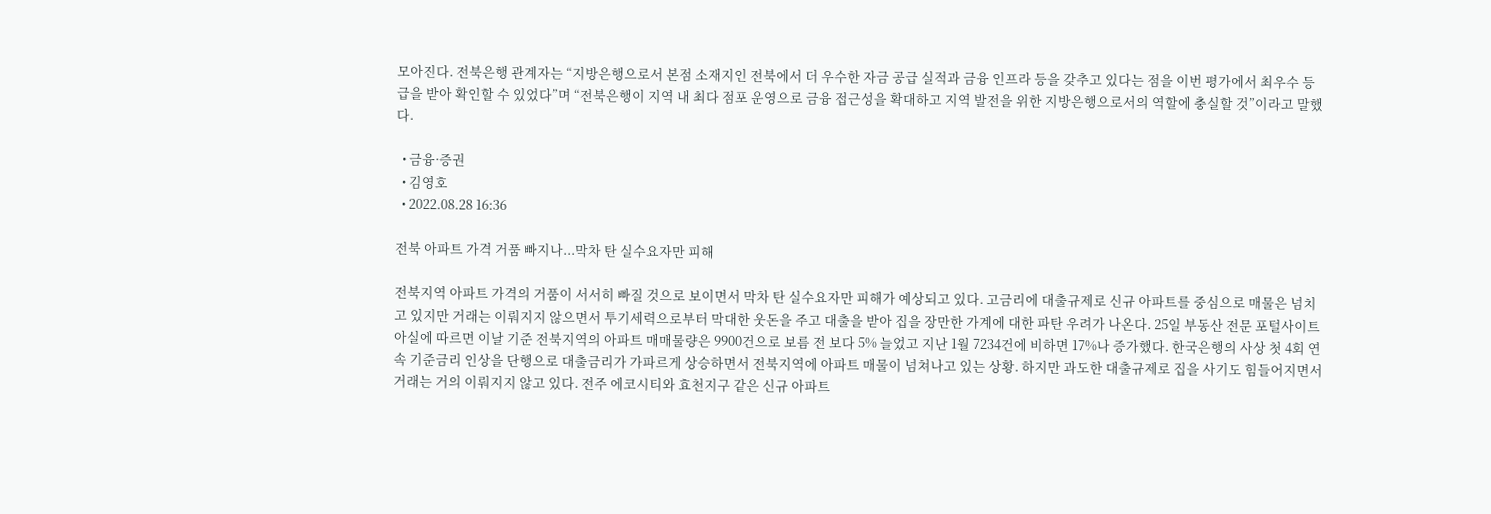모아진다. 전북은행 관계자는 “지방은행으로서 본점 소재지인 전북에서 더 우수한 자금 공급 실적과 금융 인프라 등을 갖추고 있다는 점을 이번 평가에서 최우수 등급을 받아 확인할 수 있었다”며 “전북은행이 지역 내 최다 점포 운영으로 금융 접근성을 확대하고 지역 발전을 위한 지방은행으로서의 역할에 충실할 것”이라고 말했다.

  • 금융·증권
  • 김영호
  • 2022.08.28 16:36

전북 아파트 가격 거품 빠지나...막차 탄 실수요자만 피해

전북지역 아파트 가격의 거품이 서서히 빠질 것으로 보이면서 막차 탄 실수요자만 피해가 예상되고 있다. 고금리에 대출규제로 신규 아파트를 중심으로 매물은 넘치고 있지만 거래는 이뤄지지 않으면서 투기세력으로부터 막대한 웃돈을 주고 대출을 받아 집을 장만한 가계에 대한 파탄 우려가 나온다. 25일 부동산 전문 포털사이트 아실에 따르면 이날 기준 전북지역의 아파트 매매물량은 9900건으로 보름 전 보다 5% 늘었고 지난 1월 7234건에 비하면 17%나 증가했다. 한국은행의 사상 첫 4회 연속 기준금리 인상을 단행으로 대출금리가 가파르게 상승하면서 전북지역에 아파트 매물이 넘쳐나고 있는 상황. 하지만 과도한 대출규제로 집을 사기도 힘들어지면서 거래는 거의 이뤄지지 않고 있다. 전주 에코시티와 효천지구 같은 신규 아파트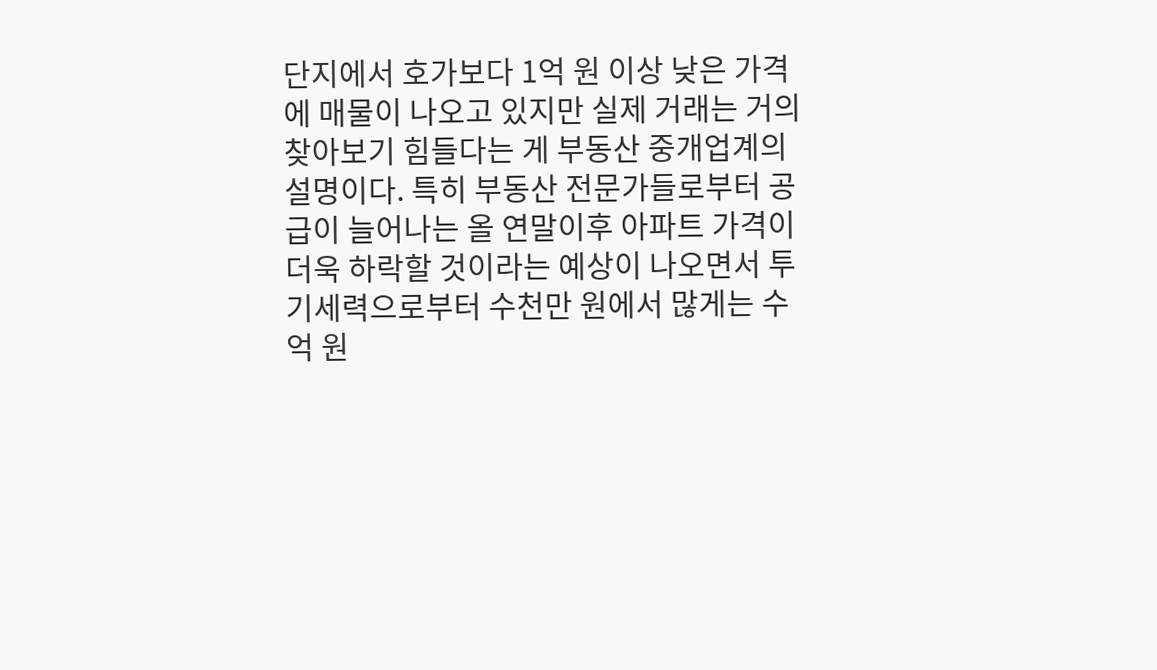단지에서 호가보다 1억 원 이상 낮은 가격에 매물이 나오고 있지만 실제 거래는 거의 찾아보기 힘들다는 게 부동산 중개업계의 설명이다. 특히 부동산 전문가들로부터 공급이 늘어나는 올 연말이후 아파트 가격이 더욱 하락할 것이라는 예상이 나오면서 투기세력으로부터 수천만 원에서 많게는 수억 원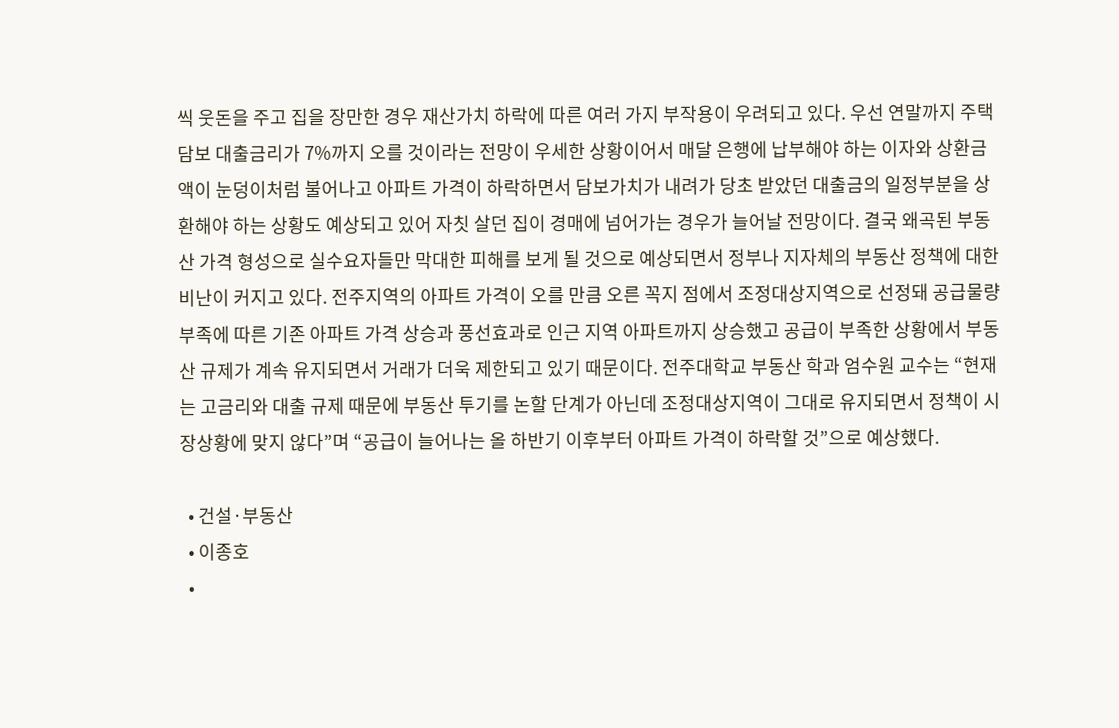씩 웃돈을 주고 집을 장만한 경우 재산가치 하락에 따른 여러 가지 부작용이 우려되고 있다. 우선 연말까지 주택담보 대출금리가 7%까지 오를 것이라는 전망이 우세한 상황이어서 매달 은행에 납부해야 하는 이자와 상환금액이 눈덩이처럼 불어나고 아파트 가격이 하락하면서 담보가치가 내려가 당초 받았던 대출금의 일정부분을 상환해야 하는 상황도 예상되고 있어 자칫 살던 집이 경매에 넘어가는 경우가 늘어날 전망이다. 결국 왜곡된 부동산 가격 형성으로 실수요자들만 막대한 피해를 보게 될 것으로 예상되면서 정부나 지자체의 부동산 정책에 대한 비난이 커지고 있다. 전주지역의 아파트 가격이 오를 만큼 오른 꼭지 점에서 조정대상지역으로 선정돼 공급물량 부족에 따른 기존 아파트 가격 상승과 풍선효과로 인근 지역 아파트까지 상승했고 공급이 부족한 상황에서 부동산 규제가 계속 유지되면서 거래가 더욱 제한되고 있기 때문이다. 전주대학교 부동산 학과 엄수원 교수는 “현재는 고금리와 대출 규제 때문에 부동산 투기를 논할 단계가 아닌데 조정대상지역이 그대로 유지되면서 정책이 시장상황에 맞지 않다”며 “공급이 늘어나는 올 하반기 이후부터 아파트 가격이 하락할 것”으로 예상했다.

  • 건설·부동산
  • 이종호
  •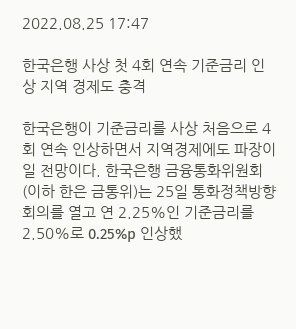2022.08.25 17:47

한국은행 사상 첫 4회 연속 기준금리 인상 지역 경제도 충격

한국은행이 기준금리를 사상 처음으로 4회 연속 인상하면서 지역경제에도 파장이 일 전망이다. 한국은행 금융통화위원회(이하 한은 금통위)는 25일 통화정책방향회의를 열고 연 2.25%인 기준금리를 2.50%로 0.25%p 인상했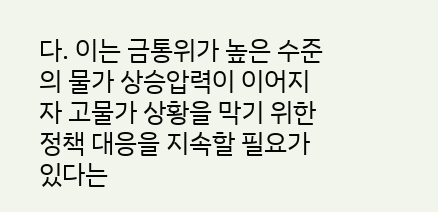다. 이는 금통위가 높은 수준의 물가 상승압력이 이어지자 고물가 상황을 막기 위한 정책 대응을 지속할 필요가 있다는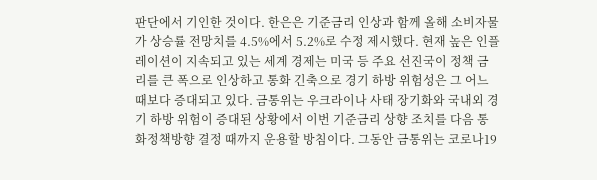판단에서 기인한 것이다. 한은은 기준금리 인상과 함께 올해 소비자물가 상승률 전망치를 4.5%에서 5.2%로 수정 제시했다. 현재 높은 인플레이션이 지속되고 있는 세계 경제는 미국 등 주요 선진국이 정책 금리를 큰 폭으로 인상하고 통화 긴축으로 경기 하방 위험성은 그 어느 때보다 증대되고 있다. 금통위는 우크라이나 사태 장기화와 국내외 경기 하방 위험이 증대된 상황에서 이번 기준금리 상향 조치를 다음 통화정책방향 결정 때까지 운용할 방침이다. 그동안 금통위는 코로나19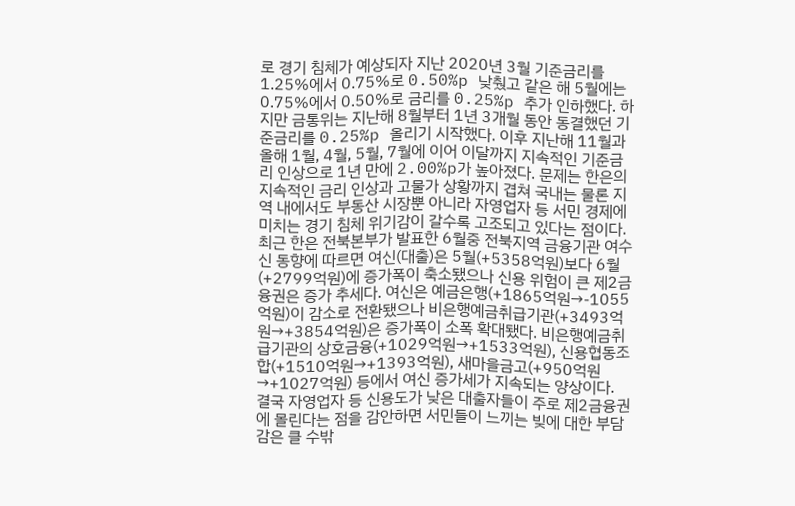로 경기 침체가 예상되자 지난 2020년 3월 기준금리를 1.25%에서 0.75%로 0.50%p 낮췄고 같은 해 5월에는 0.75%에서 0.50%로 금리를 0.25%p 추가 인하했다. 하지만 금통위는 지난해 8월부터 1년 3개월 동안 동결했던 기준금리를 0.25%p 올리기 시작했다. 이후 지난해 11월과 올해 1월, 4월, 5월, 7월에 이어 이달까지 지속적인 기준금리 인상으로 1년 만에 2.00%p가 높아졌다. 문제는 한은의 지속적인 금리 인상과 고물가 상황까지 겹쳐 국내는 물론 지역 내에서도 부동산 시장뿐 아니라 자영업자 등 서민 경제에 미치는 경기 침체 위기감이 갈수록 고조되고 있다는 점이다. 최근 한은 전북본부가 발표한 6월중 전북지역 금융기관 여수신 동향에 따르면 여신(대출)은 5월(+5358억원)보다 6월(+2799억원)에 증가폭이 축소됐으나 신용 위험이 큰 제2금융권은 증가 추세다. 여신은 예금은행(+1865억원→-1055억원)이 감소로 전환됐으나 비은행예금취급기관(+3493억원→+3854억원)은 증가폭이 소폭 확대됐다. 비은행예금취급기관의 상호금융(+1029억원→+1533억원), 신용협동조합(+1510억원→+1393억원), 새마을금고(+950억원→+1027억원) 등에서 여신 증가세가 지속되는 양상이다. 결국 자영업자 등 신용도가 낮은 대출자들이 주로 제2금융권에 몰린다는 점을 감안하면 서민들이 느끼는 빚에 대한 부담감은 클 수밖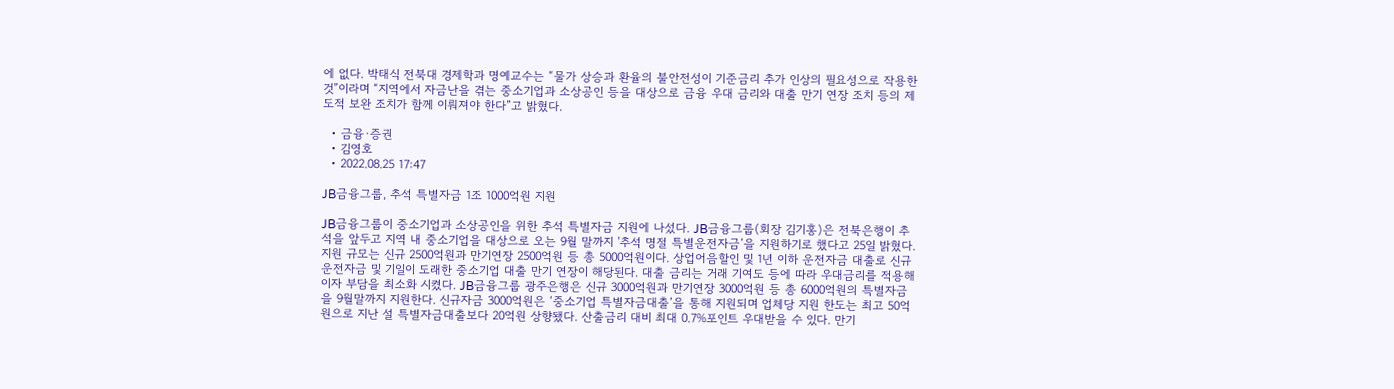에 없다. 박태식 전북대 경제학과 명예교수는 “물가 상승과 환율의 불안전성이 기준금리 추가 인상의 필요성으로 작용한 것”이라며 “지역에서 자금난을 겪는 중소기업과 소상공인 등을 대상으로 금융 우대 금리와 대출 만기 연장 조치 등의 제도적 보완 조치가 함께 이뤄져야 한다”고 밝혔다.

  • 금융·증권
  • 김영호
  • 2022.08.25 17:47

JB금융그룹, 추석 특별자금 1조 1000억원 지원

JB금융그룹이 중소기업과 소상공인을 위한 추석 특별자금 지원에 나섰다. JB금융그룹(회장 김기홍)은 전북은행이 추석을 앞두고 지역 내 중소기업을 대상으로 오는 9월 말까지 '추석 명절 특별운전자금’을 지원하기로 했다고 25일 밝혔다. 지원 규모는 신규 2500억원과 만기연장 2500억원 등 총 5000억원이다. 상업어음할인 및 1년 이하 운전자금 대출로 신규 운전자금 및 기일이 도래한 중소기업 대출 만기 연장이 해당된다. 대출 금리는 거래 기여도 등에 따라 우대금리를 적용해 이자 부담을 최소화 시켰다. JB금융그룹 광주은행은 신규 3000억원과 만기연장 3000억원 등 총 6000억원의 특별자금을 9월말까지 지원한다. 신규자금 3000억원은 ‘중소기업 특별자금대출’을 통해 지원되며 업체당 지원 한도는 최고 50억원으로 지난 설 특별자금대출보다 20억원 상향됐다. 산출금리 대비 최대 0.7%포인트 우대받을 수 있다. 만기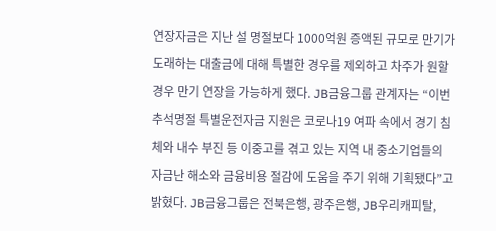연장자금은 지난 설 명절보다 1000억원 증액된 규모로 만기가 도래하는 대출금에 대해 특별한 경우를 제외하고 차주가 원할 경우 만기 연장을 가능하게 했다. JB금융그룹 관계자는 “이번 추석명절 특별운전자금 지원은 코로나19 여파 속에서 경기 침체와 내수 부진 등 이중고를 겪고 있는 지역 내 중소기업들의 자금난 해소와 금융비용 절감에 도움을 주기 위해 기획됐다”고 밝혔다. JB금융그룹은 전북은행, 광주은행, JB우리캐피탈,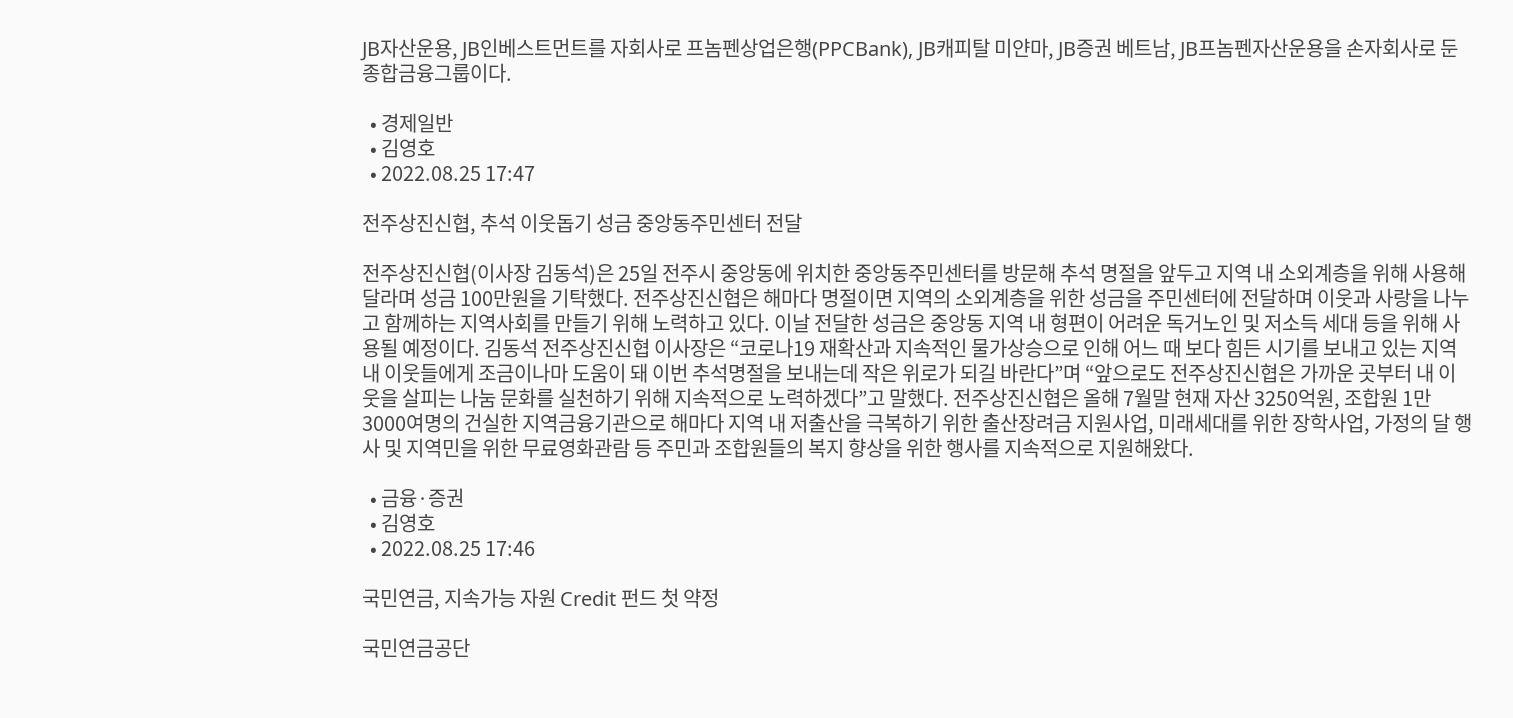JB자산운용, JB인베스트먼트를 자회사로 프놈펜상업은행(PPCBank), JB캐피탈 미얀마, JB증권 베트남, JB프놈펜자산운용을 손자회사로 둔 종합금융그룹이다.

  • 경제일반
  • 김영호
  • 2022.08.25 17:47

전주상진신협, 추석 이웃돕기 성금 중앙동주민센터 전달

전주상진신협(이사장 김동석)은 25일 전주시 중앙동에 위치한 중앙동주민센터를 방문해 추석 명절을 앞두고 지역 내 소외계층을 위해 사용해 달라며 성금 100만원을 기탁했다. 전주상진신협은 해마다 명절이면 지역의 소외계층을 위한 성금을 주민센터에 전달하며 이웃과 사랑을 나누고 함께하는 지역사회를 만들기 위해 노력하고 있다. 이날 전달한 성금은 중앙동 지역 내 형편이 어려운 독거노인 및 저소득 세대 등을 위해 사용될 예정이다. 김동석 전주상진신협 이사장은 “코로나19 재확산과 지속적인 물가상승으로 인해 어느 때 보다 힘든 시기를 보내고 있는 지역 내 이웃들에게 조금이나마 도움이 돼 이번 추석명절을 보내는데 작은 위로가 되길 바란다”며 “앞으로도 전주상진신협은 가까운 곳부터 내 이웃을 살피는 나눔 문화를 실천하기 위해 지속적으로 노력하겠다”고 말했다. 전주상진신협은 올해 7월말 현재 자산 3250억원, 조합원 1만 3000여명의 건실한 지역금융기관으로 해마다 지역 내 저출산을 극복하기 위한 출산장려금 지원사업, 미래세대를 위한 장학사업, 가정의 달 행사 및 지역민을 위한 무료영화관람 등 주민과 조합원들의 복지 향상을 위한 행사를 지속적으로 지원해왔다.

  • 금융·증권
  • 김영호
  • 2022.08.25 17:46

국민연금, 지속가능 자원 Credit 펀드 첫 약정

국민연금공단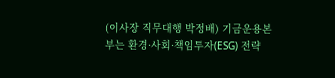(이사장 직무대행 박정배) 기금운용본부는 환경·사회·책임투자(ESG) 전략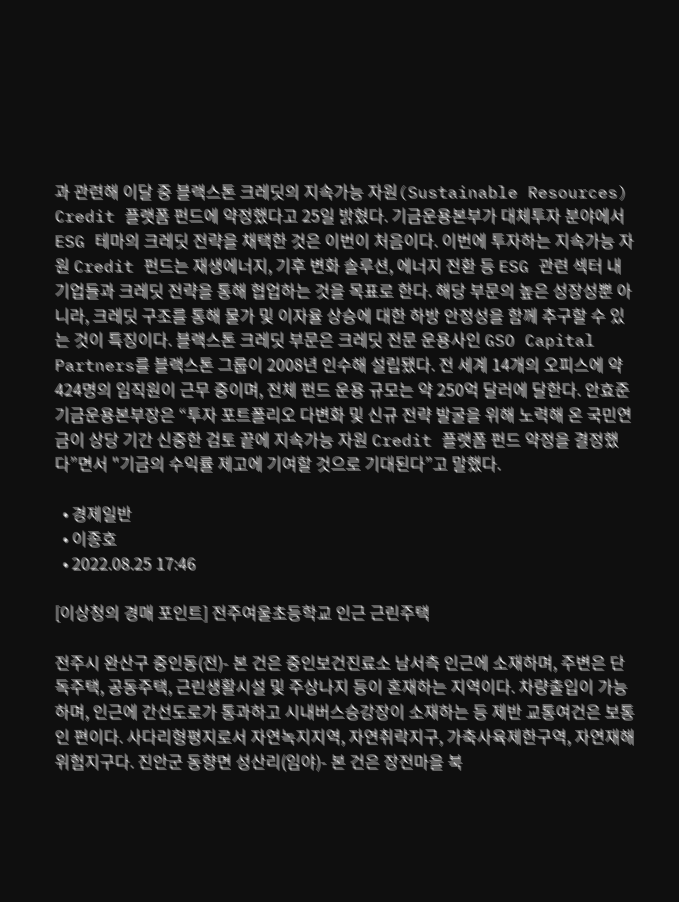과 관련해 이달 중 블랙스톤 크레딧의 지속가능 자원(Sustainable Resources) Credit 플랫폼 펀드에 약정했다고 25일 밝혔다. 기금운용본부가 대체투자 분야에서 ESG 테마의 크레딧 전략을 채택한 것은 이번이 처음이다. 이번에 투자하는 지속가능 자원 Credit 펀드는 재생에너지, 기후 변화 솔루션, 에너지 전환 등 ESG 관련 섹터 내 기업들과 크레딧 전략을 통해 협업하는 것을 목표로 한다. 해당 부문의 높은 성장성뿐 아니라, 크레딧 구조를 통해 물가 및 이자율 상승에 대한 하방 안정성을 함께 추구할 수 있는 것이 특징이다. 블랙스톤 크레딧 부문은 크레딧 전문 운용사인 GSO Capital Partners를 블랙스톤 그룹이 2008년 인수해 설립됐다. 전 세계 14개의 오피스에 약 424명의 임직원이 근무 중이며, 전체 펀드 운용 규모는 약 250억 달러에 달한다. 안효준 기금운용본부장은 “투자 포트폴리오 다변화 및 신규 전략 발굴을 위해 노력해 온 국민연금이 상당 기간 신중한 검토 끝에 지속가능 자원 Credit 플랫폼 펀드 약정을 결정했다”면서 "기금의 수익률 제고에 기여할 것으로 기대된다”고 말했다.

  • 경제일반
  • 이종호
  • 2022.08.25 17:46

[이상청의 경매 포인트] 전주여울초등학교 인근 근린주택

전주시 완산구 중인동(전)- 본 건은 중인보건진료소 남서측 인근에 소재하며, 주변은 단독주택, 공동주택, 근린생활시설 및 주상나지 등이 혼재하는 지역이다. 차량출입이 가능하며, 인근에 간선도로가 통과하고 시내버스승강장이 소재하는 등 제반 교통여건은 보통인 편이다. 사다리형평지로서 자연녹지지역, 자연취락지구, 가축사육제한구역, 자연재해위험지구다. 진안군 동향면 성산리(임야)- 본 건은 장전마을 북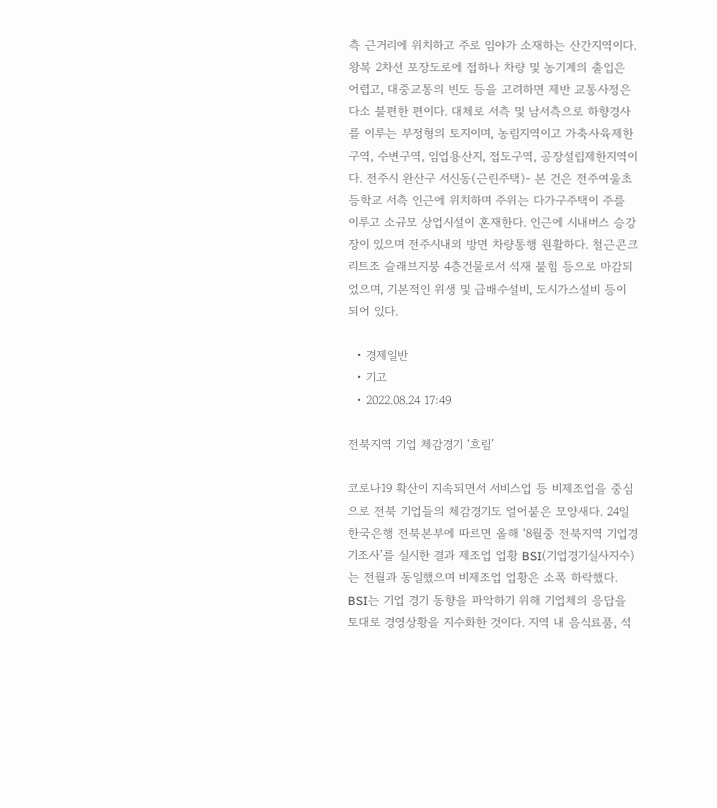측 근거리에 위치하고 주로 임야가 소재하는 산간지역이다. 왕복 2차선 포장도로에 접하나 차량 및 농기계의 출입은 어렵고, 대중교통의 빈도 등을 고려하면 제반 교통사정은 다소 불편한 편이다. 대체로 서측 및 남서측으로 하향경사를 이루는 부정형의 토지이며, 농림지역이고 가축사육제한구역, 수변구역, 임업용산지, 접도구역, 공장설립제한지역이다. 전주시 완산구 서신동(근린주택)- 본 건은 전주여울초등학교 서측 인근에 위치하며 주위는 다가구주택이 주를 이루고 소규모 상업시설이 혼재한다. 인근에 시내버스 승강장이 있으며 전주시내외 방면 차량통행 원활하다. 철근콘크리트조 슬래브지붕 4층건물로서 석재 붙힘 등으로 마감되었으며, 기본적인 위생 및 급배수설비, 도시가스설비 등이 되어 있다.

  • 경제일반
  • 기고
  • 2022.08.24 17:49

전북지역 기업 체감경기 ‘흐림’

코로나19 확산이 지속되면서 서비스업 등 비제조업을 중심으로 전북 기업들의 체감경기도 얼어붙은 모양새다. 24일 한국은행 전북본부에 따르면 올해 ‘8월중 전북지역 기업경기조사’를 실시한 결과 제조업 업황 BSI(기업경기실사지수)는 전월과 동일했으며 비제조업 업황은 소폭 하락했다. BSI는 기업 경기 동향을 파악하기 위해 기업체의 응답을 토대로 경영상황을 지수화한 것이다. 지역 내 음식료품, 석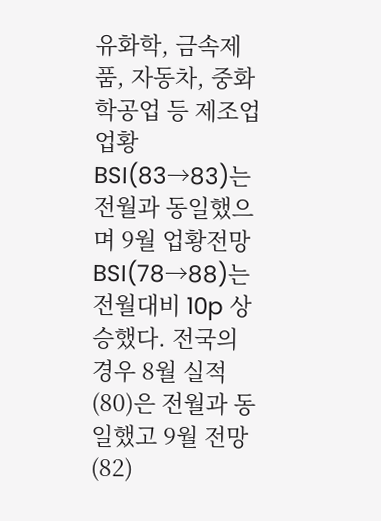유화학, 금속제품, 자동차, 중화학공업 등 제조업 업황 BSI(83→83)는 전월과 동일했으며 9월 업황전망 BSI(78→88)는 전월대비 10p 상승했다. 전국의 경우 8월 실적(80)은 전월과 동일했고 9월 전망(82)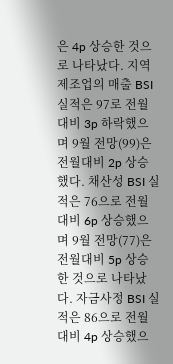은 4p 상승한 것으로 나타났다. 지역 제조업의 매출 BSI 실적은 97로 전월대비 3p 하락했으며 9월 전망(99)은 전월대비 2p 상승했다. 채산성 BSI 실적은 76으로 전월대비 6p 상승했으며 9월 전망(77)은 전월대비 5p 상승한 것으로 나타났다. 자금사정 BSI 실적은 86으로 전월대비 4p 상승했으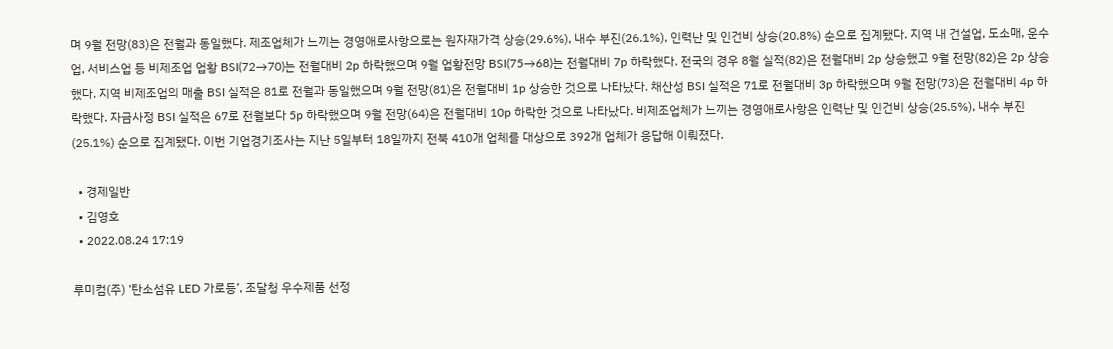며 9월 전망(83)은 전월과 동일했다. 제조업체가 느끼는 경영애로사항으로는 원자재가격 상승(29.6%), 내수 부진(26.1%), 인력난 및 인건비 상승(20.8%) 순으로 집계됐다. 지역 내 건설업, 도소매, 운수업, 서비스업 등 비제조업 업황 BSI(72→70)는 전월대비 2p 하락했으며 9월 업황전망 BSI(75→68)는 전월대비 7p 하락했다. 전국의 경우 8월 실적(82)은 전월대비 2p 상승했고 9월 전망(82)은 2p 상승했다. 지역 비제조업의 매출 BSI 실적은 81로 전월과 동일했으며 9월 전망(81)은 전월대비 1p 상승한 것으로 나타났다. 채산성 BSI 실적은 71로 전월대비 3p 하락했으며 9월 전망(73)은 전월대비 4p 하락했다. 자금사정 BSI 실적은 67로 전월보다 5p 하락했으며 9월 전망(64)은 전월대비 10p 하락한 것으로 나타났다. 비제조업체가 느끼는 경영애로사항은 인력난 및 인건비 상승(25.5%), 내수 부진(25.1%) 순으로 집계됐다. 이번 기업경기조사는 지난 5일부터 18일까지 전북 410개 업체를 대상으로 392개 업체가 응답해 이뤄졌다.

  • 경제일반
  • 김영호
  • 2022.08.24 17:19

루미컴(주) ‘탄소섬유 LED 가로등’, 조달청 우수제품 선정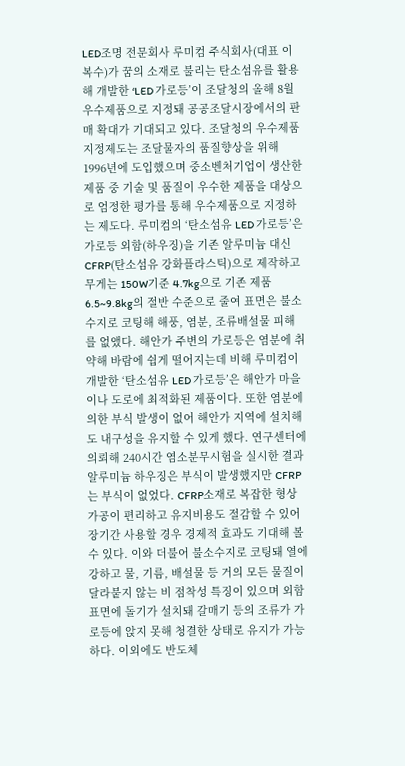LED조명 전문회사 루미컴 주식회사(대표 이복수)가 꿈의 소재로 불리는 탄소섬유를 활용해 개발한 ‘LED 가로등’이 조달청의 올해 8월 우수제품으로 지정돼 공공조달시장에서의 판매 확대가 기대되고 있다. 조달청의 우수제품 지정제도는 조달물자의 품질향상을 위해 1996년에 도입했으며 중소벤처기업이 생산한 제품 중 기술 및 품질이 우수한 제품을 대상으로 엄정한 평가를 통해 우수제품으로 지정하는 제도다. 루미컴의 ‘탄소섬유 LED 가로등’은 가로등 외함(하우징)을 기존 알루미늄 대신 CFRP(탄소섬유 강화플라스틱)으로 제작하고 무게는 150W기준 4.7kg으로 기존 제품 6.5~9.8kg의 절반 수준으로 줄여 표면은 불소수지로 코팅해 해풍, 염분, 조류배설물 피해를 없앴다. 해안가 주변의 가로등은 염분에 취약해 바람에 쉽게 떨어지는데 비해 루미컴이 개발한 ‘탄소섬유 LED 가로등’은 해안가 마을이나 도로에 최적화된 제품이다. 또한 염분에 의한 부식 발생이 없어 해안가 지역에 설치해도 내구성을 유지할 수 있게 했다. 연구센터에 의뢰해 240시간 염소분무시험을 실시한 결과 알루미늄 하우징은 부식이 발생했지만 CFRP는 부식이 없었다. CFRP소재로 복잡한 형상 가공이 편리하고 유지비용도 절감할 수 있어 장기간 사용할 경우 경제적 효과도 기대해 볼 수 있다. 이와 더불어 불소수지로 코팅돼 열에 강하고 물, 기름, 배설물 등 거의 모든 물질이 달라붙지 않는 비 점착성 특징이 있으며 외함 표면에 돌기가 설치돼 갈매기 등의 조류가 가로등에 앉지 못해 청결한 상태로 유지가 가능하다. 이외에도 반도체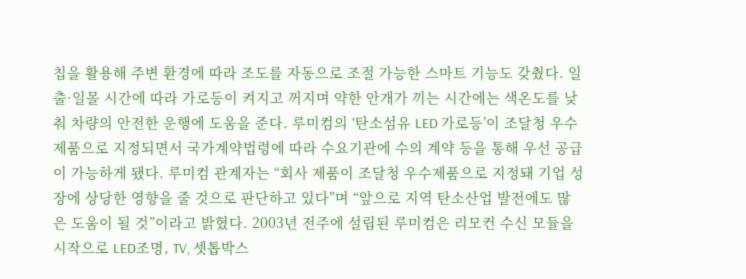칩을 활용해 주변 환경에 따라 조도를 자동으로 조절 가능한 스마트 기능도 갖췄다. 일출·일몰 시간에 따라 가로등이 켜지고 꺼지며 약한 안개가 끼는 시간에는 색온도를 낮춰 차량의 안전한 운행에 도움을 준다. 루미컴의 ‘탄소섬유 LED 가로등’이 조달청 우수제품으로 지정되면서 국가계약법령에 따라 수요기관에 수의 계약 등을 통해 우선 공급이 가능하게 됐다. 루미컴 관계자는 “회사 제품이 조달청 우수제품으로 지정돼 기업 성장에 상당한 영향을 줄 것으로 판단하고 있다”며 “앞으로 지역 탄소산업 발전에도 많은 도움이 될 것”이라고 밝혔다. 2003년 전주에 설립된 루미컴은 리모컨 수신 모듈을 시작으로 LED조명, TV, 셋톱박스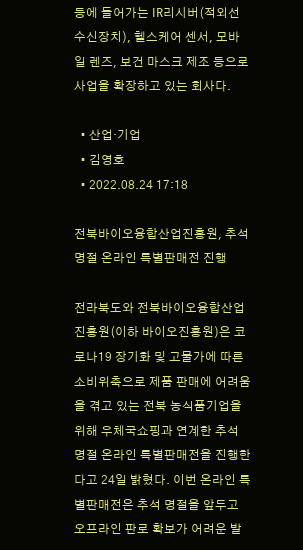등에 들어가는 IR리시버(적외선 수신장치), 헬스케어 센서, 모바일 렌즈, 보건 마스크 제조 등으로 사업을 확장하고 있는 회사다.

  • 산업·기업
  • 김영호
  • 2022.08.24 17:18

전북바이오융합산업진흥원, 추석 명절 온라인 특별판매전 진행

전라북도와 전북바이오융합산업진흥원(이하 바이오진흥원)은 코로나19 장기화 및 고물가에 따른 소비위축으로 제품 판매에 어려움을 겪고 있는 전북 농식품기업을 위해 우체국쇼핑과 연계한 추석 명절 온라인 특별판매전을 진행한다고 24일 밝혔다. 이번 온라인 특별판매전은 추석 명절을 앞두고 오프라인 판로 확보가 어려운 발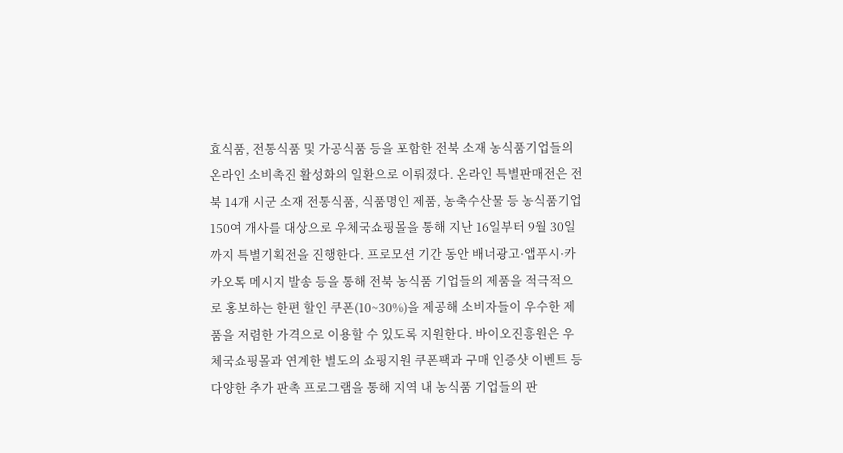효식품, 전통식품 및 가공식품 등을 포함한 전북 소재 농식품기업들의 온라인 소비촉진 활성화의 일환으로 이뤄졌다. 온라인 특별판매전은 전북 14개 시군 소재 전통식품, 식품명인 제품, 농축수산물 등 농식품기업 150여 개사를 대상으로 우체국쇼핑몰을 통해 지난 16일부터 9월 30일까지 특별기획전을 진행한다. 프로모션 기간 동안 배너광고·앱푸시·카카오톡 메시지 발송 등을 통해 전북 농식품 기업들의 제품을 적극적으로 홍보하는 한편 할인 쿠폰(10~30%)을 제공해 소비자들이 우수한 제품을 저렴한 가격으로 이용할 수 있도록 지원한다. 바이오진흥원은 우체국쇼핑몰과 연계한 별도의 쇼핑지원 쿠폰팩과 구매 인증샷 이벤트 등 다양한 추가 판촉 프로그램을 통해 지역 내 농식품 기업들의 판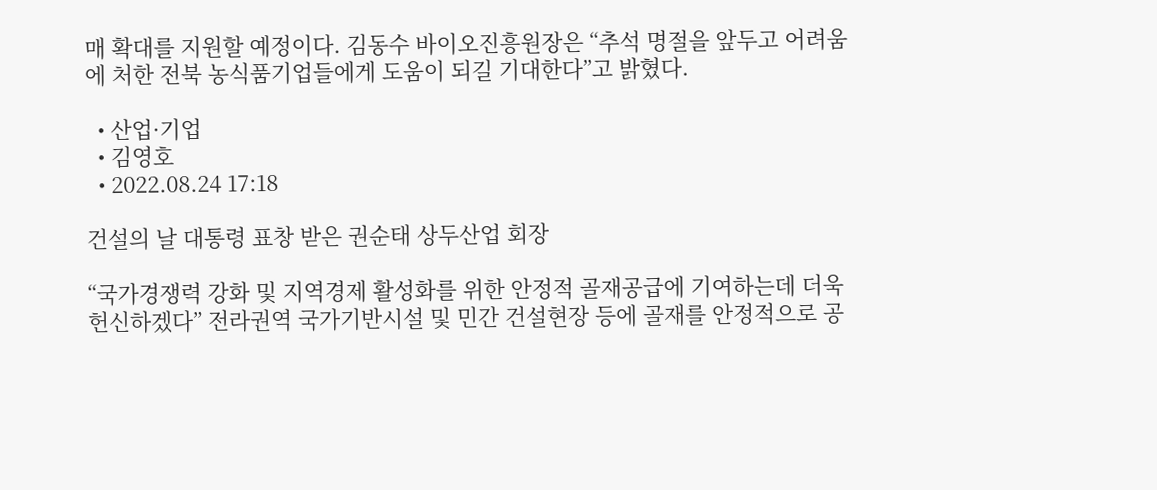매 확대를 지원할 예정이다. 김동수 바이오진흥원장은 “추석 명절을 앞두고 어려움에 처한 전북 농식품기업들에게 도움이 되길 기대한다”고 밝혔다.

  • 산업·기업
  • 김영호
  • 2022.08.24 17:18

건설의 날 대통령 표창 받은 권순태 상두산업 회장

“국가경쟁력 강화 및 지역경제 활성화를 위한 안정적 골재공급에 기여하는데 더욱 헌신하겠다” 전라권역 국가기반시설 및 민간 건설현장 등에 골재를 안정적으로 공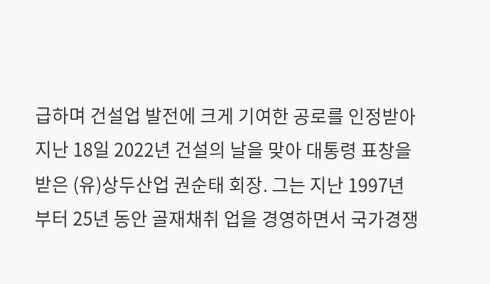급하며 건설업 발전에 크게 기여한 공로를 인정받아 지난 18일 2022년 건설의 날을 맞아 대통령 표창을 받은 (유)상두산업 권순태 회장. 그는 지난 1997년부터 25년 동안 골재채취 업을 경영하면서 국가경쟁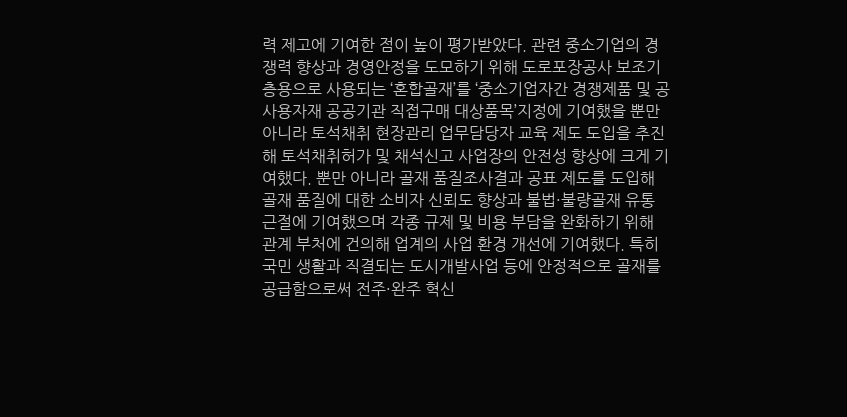력 제고에 기여한 점이 높이 평가받았다. 관련 중소기업의 경쟁력 향상과 경영안정을 도모하기 위해 도로포장공사 보조기층용으로 사용되는 ‘혼합골재’를 ‘중소기업자간 경쟁제품 및 공사용자재 공공기관 직접구매 대상품목’지정에 기여했을 뿐만 아니라 토석채취 현장관리 업무담당자 교육 제도 도입을 추진해 토석채취허가 및 채석신고 사업장의 안전성 향상에 크게 기여했다. 뿐만 아니라 골재 품질조사결과 공표 제도를 도입해 골재 품질에 대한 소비자 신뢰도 향상과 불법·불량골재 유통 근절에 기여했으며 각종 규제 및 비용 부담을 완화하기 위해 관계 부처에 건의해 업계의 사업 환경 개선에 기여했다. 특히 국민 생활과 직결되는 도시개발사업 등에 안정적으로 골재를 공급함으로써 전주·완주 혁신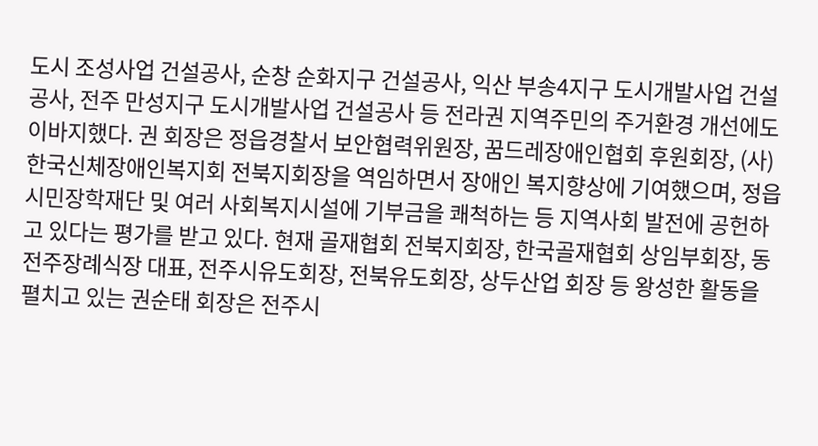도시 조성사업 건설공사, 순창 순화지구 건설공사, 익산 부송4지구 도시개발사업 건설공사, 전주 만성지구 도시개발사업 건설공사 등 전라권 지역주민의 주거환경 개선에도 이바지했다. 권 회장은 정읍경찰서 보안협력위원장, 꿈드레장애인협회 후원회장, (사)한국신체장애인복지회 전북지회장을 역임하면서 장애인 복지향상에 기여했으며, 정읍시민장학재단 및 여러 사회복지시설에 기부금을 쾌척하는 등 지역사회 발전에 공헌하고 있다는 평가를 받고 있다. 현재 골재협회 전북지회장, 한국골재협회 상임부회장, 동전주장례식장 대표, 전주시유도회장, 전북유도회장, 상두산업 회장 등 왕성한 활동을 펼치고 있는 권순태 회장은 전주시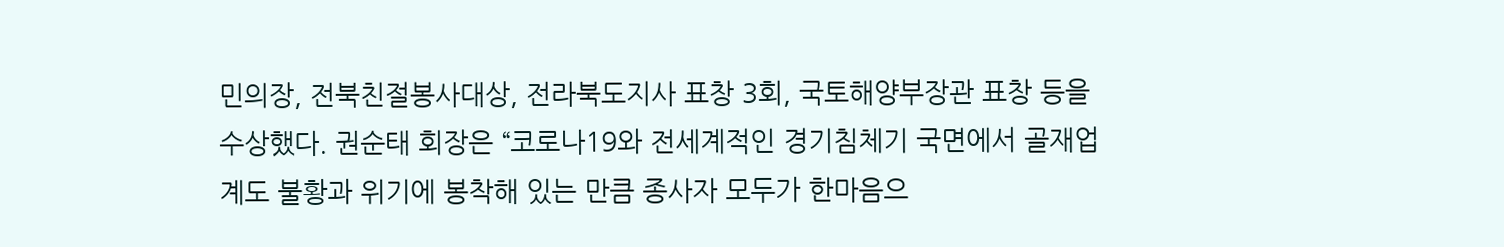민의장, 전북친절봉사대상, 전라북도지사 표창 3회, 국토해양부장관 표창 등을 수상했다. 권순태 회장은 “코로나19와 전세계적인 경기침체기 국면에서 골재업계도 불황과 위기에 봉착해 있는 만큼 종사자 모두가 한마음으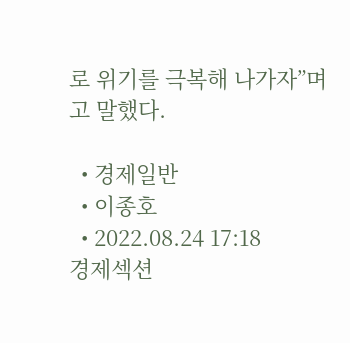로 위기를 극복해 나가자”며 고 말했다.

  • 경제일반
  • 이종호
  • 2022.08.24 17:18
경제섹션